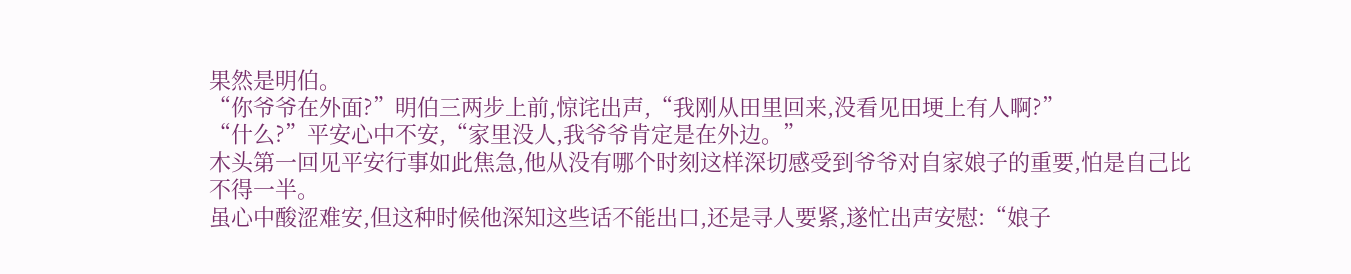果然是明伯。
“你爷爷在外面?”明伯三两步上前,惊诧出声,“我刚从田里回来,没看见田埂上有人啊?”
“什么?”平安心中不安,“家里没人,我爷爷肯定是在外边。”
木头第一回见平安行事如此焦急,他从没有哪个时刻这样深切感受到爷爷对自家娘子的重要,怕是自己比不得一半。
虽心中酸涩难安,但这种时候他深知这些话不能出口,还是寻人要紧,遂忙出声安慰:“娘子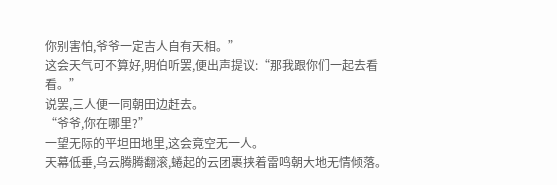你别害怕,爷爷一定吉人自有天相。”
这会天气可不算好,明伯听罢,便出声提议:“那我跟你们一起去看看。”
说罢,三人便一同朝田边赶去。
“爷爷,你在哪里?”
一望无际的平坦田地里,这会竟空无一人。
天幕低垂,乌云腾腾翻滚,蜷起的云团裹挟着雷鸣朝大地无情倾落。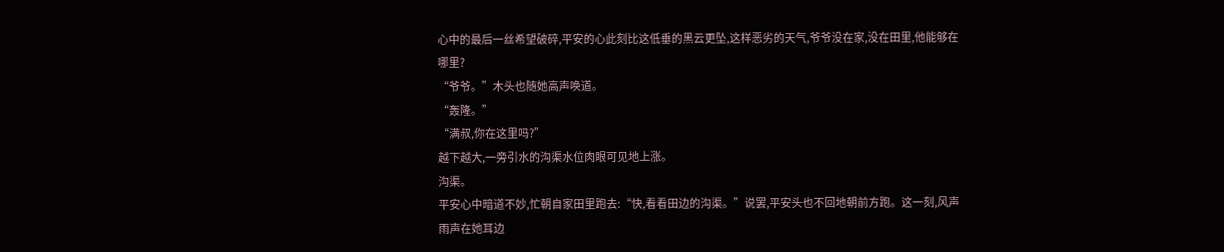心中的最后一丝希望破碎,平安的心此刻比这低垂的黑云更坠,这样恶劣的天气,爷爷没在家,没在田里,他能够在哪里?
“爷爷。”木头也随她高声唤道。
“轰隆。”
“满叔,你在这里吗?”
越下越大,一旁引水的沟渠水位肉眼可见地上涨。
沟渠。
平安心中暗道不妙,忙朝自家田里跑去:“快,看看田边的沟渠。”说罢,平安头也不回地朝前方跑。这一刻,风声雨声在她耳边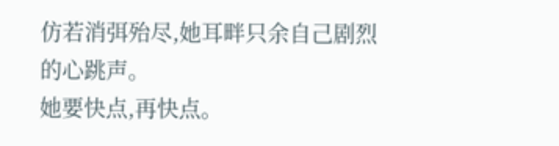仿若消弭殆尽,她耳畔只余自己剧烈的心跳声。
她要快点,再快点。